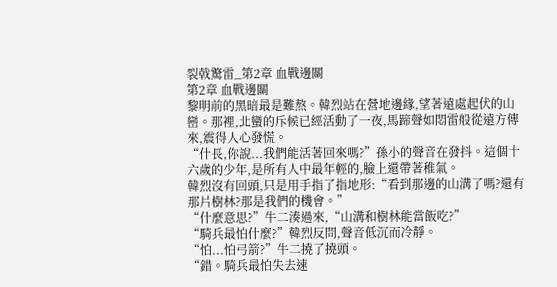裂戟驚雷_第2章 血戰邊關
第2章 血戰邊關
黎明前的黑暗最是難熬。韓烈站在營地邊緣,望著遠處起伏的山巒。那裡,北蠻的斥候已經活動了一夜,馬蹄聲如悶雷般從遠方傳來,震得人心發慌。
“什長,你說...我們能活著回來嗎?”孫小的聲音在發抖。這個十六歲的少年,是所有人中最年輕的,臉上還帶著稚氣。
韓烈沒有回頭,只是用手指了指地形:“看到那邊的山溝了嗎?還有那片樹林?那是我們的機會。”
“什麼意思?”牛二湊過來,“山溝和樹林能當飯吃?”
“騎兵最怕什麼?”韓烈反問,聲音低沉而冷靜。
“怕...怕弓箭?”牛二撓了撓頭。
“錯。騎兵最怕失去速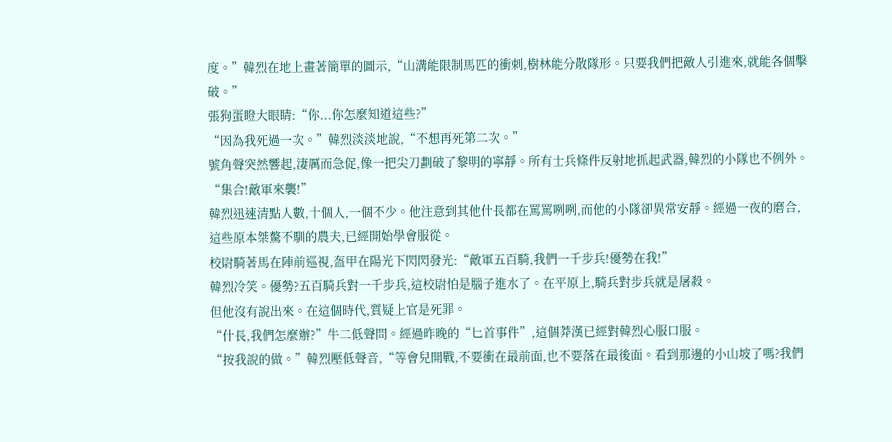度。”韓烈在地上畫著簡單的圖示,“山溝能限制馬匹的衝刺,樹林能分散隊形。只要我們把敵人引進來,就能各個擊破。”
張狗蛋瞪大眼睛:“你...你怎麼知道這些?”
“因為我死過一次。”韓烈淡淡地說,“不想再死第二次。”
號角聲突然響起,淒厲而急促,像一把尖刀劃破了黎明的寧靜。所有士兵條件反射地抓起武器,韓烈的小隊也不例外。
“集合!敵軍來襲!”
韓烈迅速清點人數,十個人,一個不少。他注意到其他什長都在罵罵咧咧,而他的小隊卻異常安靜。經過一夜的磨合,這些原本桀驁不馴的農夫,已經開始學會服從。
校尉騎著馬在陣前巡視,盔甲在陽光下閃閃發光:“敵軍五百騎,我們一千步兵!優勢在我!”
韓烈冷笑。優勢?五百騎兵對一千步兵,這校尉怕是腦子進水了。在平原上,騎兵對步兵就是屠殺。
但他沒有說出來。在這個時代,質疑上官是死罪。
“什長,我們怎麼辦?”牛二低聲問。經過昨晚的“匕首事件”,這個莽漢已經對韓烈心服口服。
“按我說的做。”韓烈壓低聲音,“等會兒開戰,不要衝在最前面,也不要落在最後面。看到那邊的小山坡了嗎?我們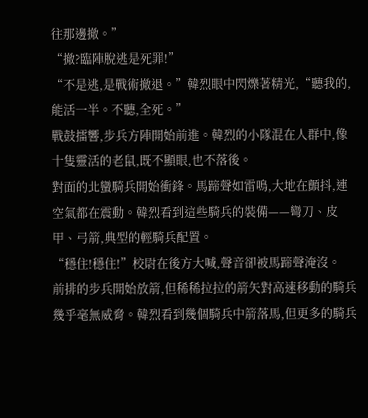往那邊撤。”
“撤?臨陣脫逃是死罪!”
“不是逃,是戰術撤退。”韓烈眼中閃爍著精光,“聽我的,能活一半。不聽,全死。”
戰鼓擂響,步兵方陣開始前進。韓烈的小隊混在人群中,像十隻靈活的老鼠,既不顯眼,也不落後。
對面的北蠻騎兵開始衝鋒。馬蹄聲如雷鳴,大地在顫抖,連空氣都在震動。韓烈看到這些騎兵的裝備——彎刀、皮甲、弓箭,典型的輕騎兵配置。
“穩住!穩住!”校尉在後方大喊,聲音卻被馬蹄聲淹沒。
前排的步兵開始放箭,但稀稀拉拉的箭矢對高速移動的騎兵幾乎毫無威脅。韓烈看到幾個騎兵中箭落馬,但更多的騎兵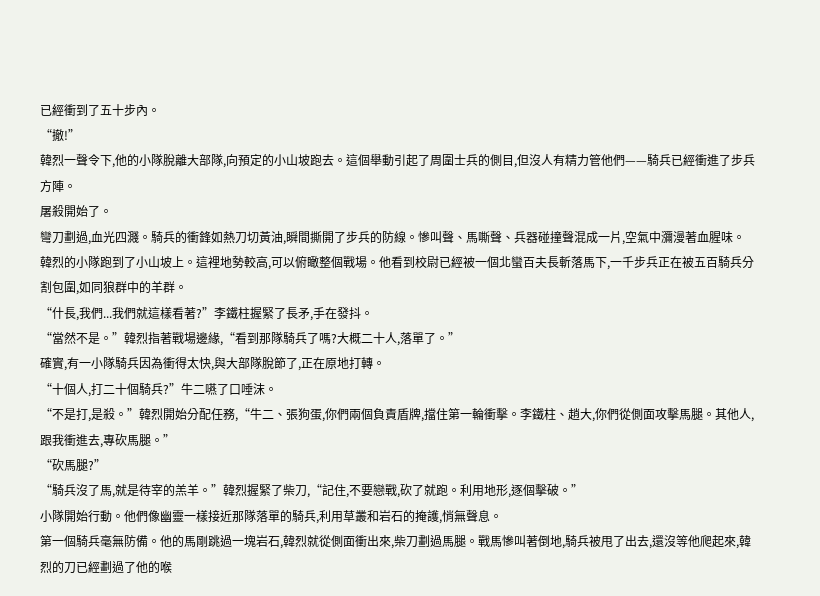已經衝到了五十步內。
“撤!”
韓烈一聲令下,他的小隊脫離大部隊,向預定的小山坡跑去。這個舉動引起了周圍士兵的側目,但沒人有精力管他們——騎兵已經衝進了步兵方陣。
屠殺開始了。
彎刀劃過,血光四濺。騎兵的衝鋒如熱刀切黃油,瞬間撕開了步兵的防線。慘叫聲、馬嘶聲、兵器碰撞聲混成一片,空氣中瀰漫著血腥味。
韓烈的小隊跑到了小山坡上。這裡地勢較高,可以俯瞰整個戰場。他看到校尉已經被一個北蠻百夫長斬落馬下,一千步兵正在被五百騎兵分割包圍,如同狼群中的羊群。
“什長,我們...我們就這樣看著?”李鐵柱握緊了長矛,手在發抖。
“當然不是。”韓烈指著戰場邊緣,“看到那隊騎兵了嗎?大概二十人,落單了。”
確實,有一小隊騎兵因為衝得太快,與大部隊脫節了,正在原地打轉。
“十個人,打二十個騎兵?”牛二嚥了口唾沫。
“不是打,是殺。”韓烈開始分配任務,“牛二、張狗蛋,你們兩個負責盾牌,擋住第一輪衝擊。李鐵柱、趙大,你們從側面攻擊馬腿。其他人,跟我衝進去,專砍馬腿。”
“砍馬腿?”
“騎兵沒了馬,就是待宰的羔羊。”韓烈握緊了柴刀,“記住,不要戀戰,砍了就跑。利用地形,逐個擊破。”
小隊開始行動。他們像幽靈一樣接近那隊落單的騎兵,利用草叢和岩石的掩護,悄無聲息。
第一個騎兵毫無防備。他的馬剛跳過一塊岩石,韓烈就從側面衝出來,柴刀劃過馬腿。戰馬慘叫著倒地,騎兵被甩了出去,還沒等他爬起來,韓烈的刀已經劃過了他的喉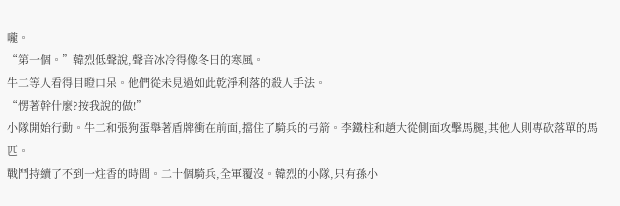嚨。
“第一個。”韓烈低聲說,聲音冰冷得像冬日的寒風。
牛二等人看得目瞪口呆。他們從未見過如此乾淨利落的殺人手法。
“愣著幹什麼?按我說的做!”
小隊開始行動。牛二和張狗蛋舉著盾牌衝在前面,擋住了騎兵的弓箭。李鐵柱和趙大從側面攻擊馬腿,其他人則專砍落單的馬匹。
戰鬥持續了不到一炷香的時間。二十個騎兵,全軍覆沒。韓烈的小隊,只有孫小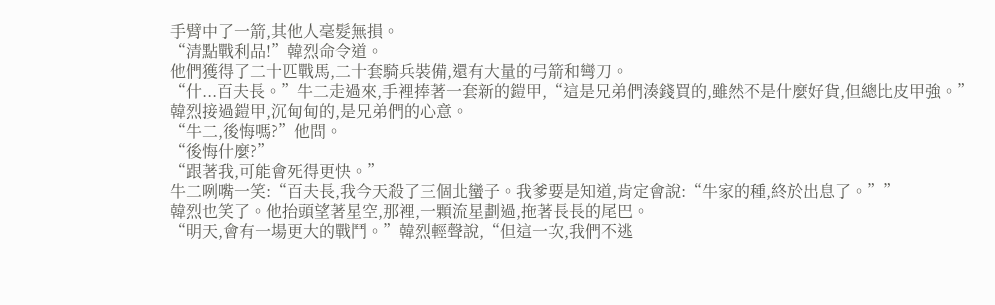手臂中了一箭,其他人毫髮無損。
“清點戰利品!”韓烈命令道。
他們獲得了二十匹戰馬,二十套騎兵裝備,還有大量的弓箭和彎刀。
“什...百夫長。”牛二走過來,手裡捧著一套新的鎧甲,“這是兄弟們湊錢買的,雖然不是什麼好貨,但總比皮甲強。”
韓烈接過鎧甲,沉甸甸的,是兄弟們的心意。
“牛二,後悔嗎?”他問。
“後悔什麼?”
“跟著我,可能會死得更快。”
牛二咧嘴一笑:“百夫長,我今天殺了三個北蠻子。我爹要是知道,肯定會說:“牛家的種,終於出息了。””
韓烈也笑了。他抬頭望著星空,那裡,一顆流星劃過,拖著長長的尾巴。
“明天,會有一場更大的戰鬥。”韓烈輕聲說,“但這一次,我們不逃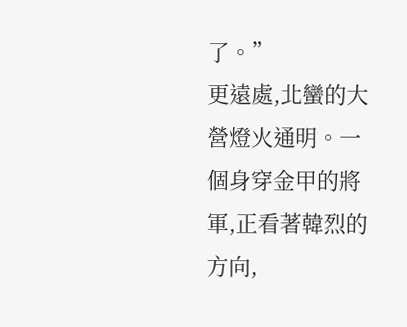了。”
更遠處,北蠻的大營燈火通明。一個身穿金甲的將軍,正看著韓烈的方向,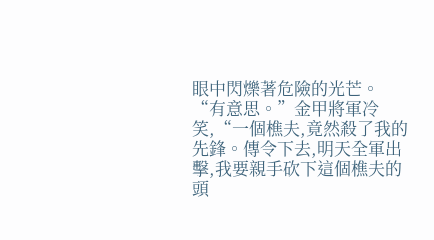眼中閃爍著危險的光芒。
“有意思。”金甲將軍冷笑,“一個樵夫,竟然殺了我的先鋒。傳令下去,明天全軍出擊,我要親手砍下這個樵夫的頭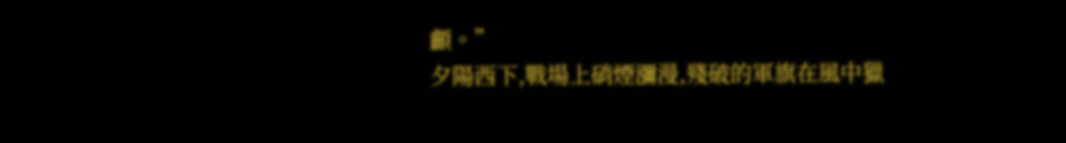顱。”
夕陽西下,戰場上硝煙瀰漫,殘破的軍旗在風中獵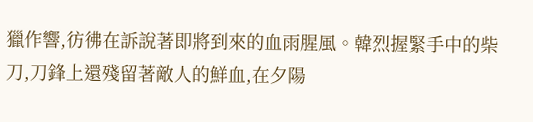獵作響,彷彿在訴說著即將到來的血雨腥風。韓烈握緊手中的柴刀,刀鋒上還殘留著敵人的鮮血,在夕陽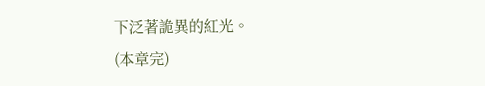下泛著詭異的紅光。
(本章完)